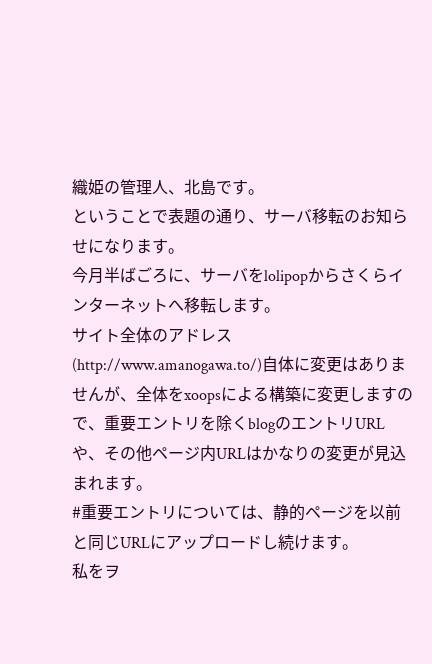織姫の管理人、北島です。
ということで表題の通り、サーバ移転のお知らせになります。
今月半ばごろに、サーバをlolipopからさくらインターネットへ移転します。
サイト全体のアドレス(http://www.amanogawa.to/)自体に変更はありませんが、全体をxoopsによる構築に変更しますので、重要エントリを除くblogのエントリURLや、その他ページ内URLはかなりの変更が見込まれます。
#重要エントリについては、静的ページを以前と同じURLにアップロードし続けます。
私をヲ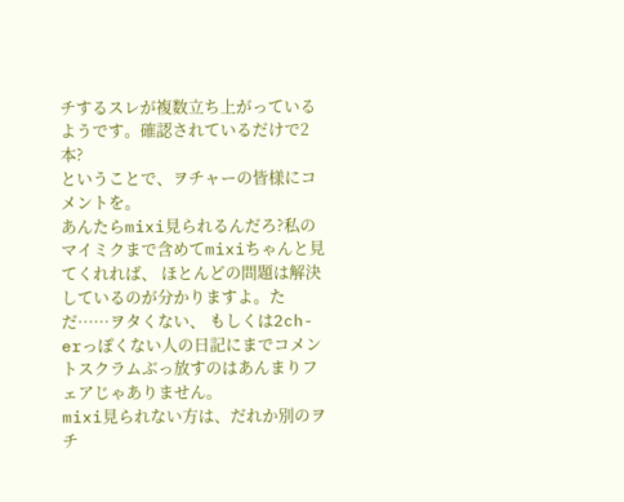チするスレが複数立ち上がっているようです。確認されているだけで2本?
ということで、ヲチャーの皆様にコメントを。
あんたらmixi見られるんだろ?私のマイミクまで含めてmixiちゃんと見てくれれば、 ほとんどの問題は解決しているのが分かりますよ。ただ……ヲタくない、 もしくは2ch-erっぽくない人の日記にまでコメントスクラムぶっ放すのはあんまりフェアじゃありません。
mixi見られない方は、だれか別のヲチ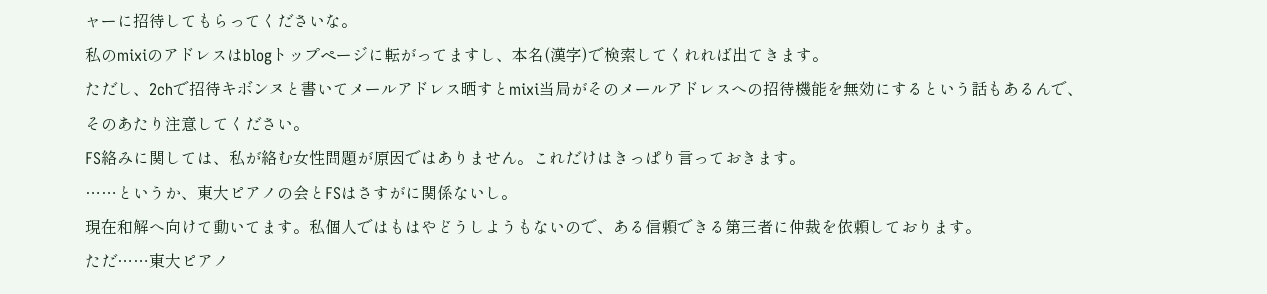ャーに招待してもらってくださいな。
私のmixiのアドレスはblogトップページに転がってますし、本名(漢字)で検索してくれれば出てきます。
ただし、2chで招待キボンヌと書いてメールアドレス晒すとmixi当局がそのメールアドレスへの招待機能を無効にするという話もあるんで、
そのあたり注意してください。
FS絡みに関しては、私が絡む女性問題が原因ではありません。これだけはきっぱり言っておきます。
……というか、東大ピアノの会とFSはさすがに関係ないし。
現在和解へ向けて動いてます。私個人ではもはやどうしようもないので、ある信頼できる第三者に仲裁を依頼しております。
ただ……東大ピアノ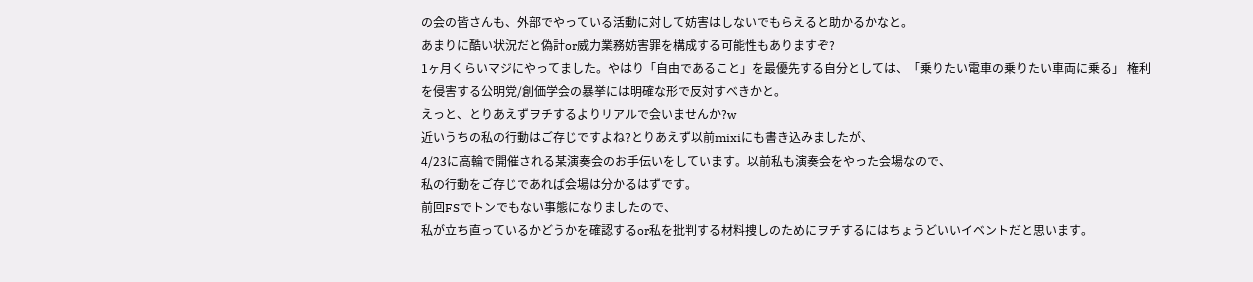の会の皆さんも、外部でやっている活動に対して妨害はしないでもらえると助かるかなと。
あまりに酷い状況だと偽計or威力業務妨害罪を構成する可能性もありますぞ?
1ヶ月くらいマジにやってました。やはり「自由であること」を最優先する自分としては、「乗りたい電車の乗りたい車両に乗る」 権利を侵害する公明党/創価学会の暴挙には明確な形で反対すべきかと。
えっと、とりあえずヲチするよりリアルで会いませんか?w
近いうちの私の行動はご存じですよね?とりあえず以前mixiにも書き込みましたが、
4/23に高輪で開催される某演奏会のお手伝いをしています。以前私も演奏会をやった会場なので、
私の行動をご存じであれば会場は分かるはずです。
前回FSでトンでもない事態になりましたので、
私が立ち直っているかどうかを確認するor私を批判する材料捜しのためにヲチするにはちょうどいいイベントだと思います。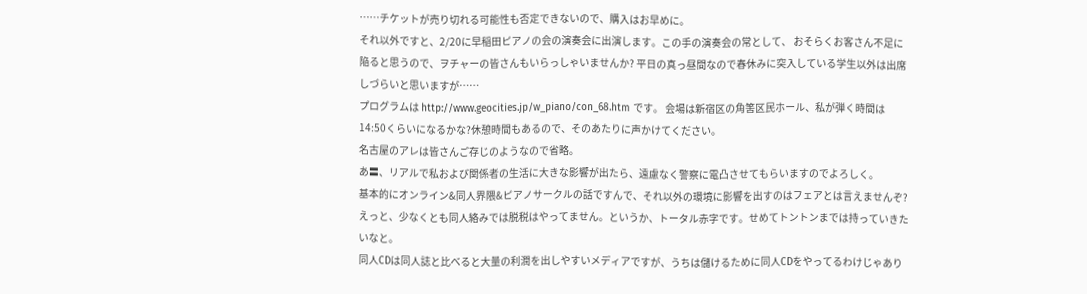……チケットが売り切れる可能性も否定できないので、購入はお早めに。
それ以外ですと、2/20に早稲田ピアノの会の演奏会に出演します。この手の演奏会の常として、 おそらくお客さん不足に陥ると思うので、ヲチャーの皆さんもいらっしゃいませんか? 平日の真っ昼間なので春休みに突入している学生以外は出席しづらいと思いますが……
プログラムは http://www.geocities.jp/w_piano/con_68.htm です。 会場は新宿区の角筈区民ホール、私が弾く時間は14:50くらいになるかな?休憩時間もあるので、そのあたりに声かけてください。
名古屋のアレは皆さんご存じのようなので省略。
あ〓、リアルで私および関係者の生活に大きな影響が出たら、遠慮なく警察に電凸させてもらいますのでよろしく。
基本的にオンライン&同人界隈&ピアノサークルの話ですんで、それ以外の環境に影響を出すのはフェアとは言えませんぞ?
えっと、少なくとも同人絡みでは脱税はやってません。というか、トータル赤字です。せめてトントンまでは持っていきたいなと。
同人CDは同人誌と比べると大量の利潤を出しやすいメディアですが、うちは儲けるために同人CDをやってるわけじゃあり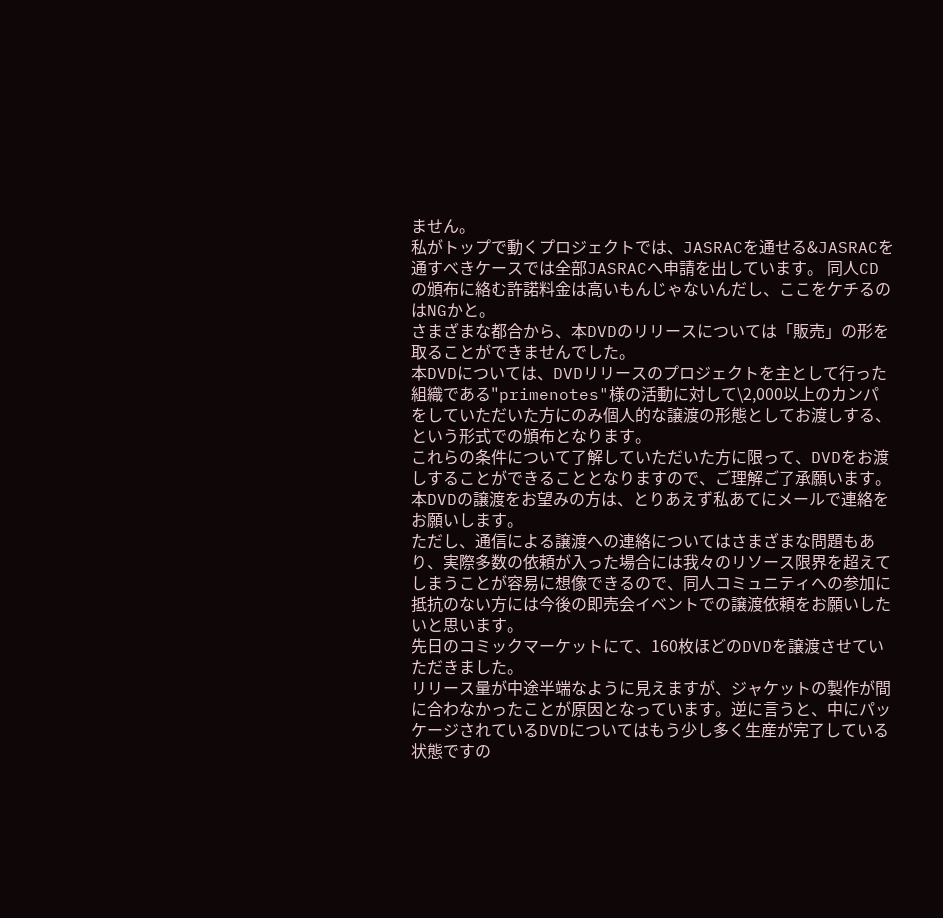ません。
私がトップで動くプロジェクトでは、JASRACを通せる&JASRACを通すべきケースでは全部JASRACへ申請を出しています。 同人CDの頒布に絡む許諾料金は高いもんじゃないんだし、ここをケチるのはNGかと。
さまざまな都合から、本DVDのリリースについては「販売」の形を取ることができませんでした。
本DVDについては、DVDリリースのプロジェクトを主として行った組織である"primenotes"様の活動に対して\2,000以上のカンパをしていただいた方にのみ個人的な譲渡の形態としてお渡しする、という形式での頒布となります。
これらの条件について了解していただいた方に限って、DVDをお渡しすることができることとなりますので、ご理解ご了承願います。
本DVDの譲渡をお望みの方は、とりあえず私あてにメールで連絡をお願いします。
ただし、通信による譲渡への連絡についてはさまざまな問題もあり、実際多数の依頼が入った場合には我々のリソース限界を超えてしまうことが容易に想像できるので、同人コミュニティへの参加に抵抗のない方には今後の即売会イベントでの譲渡依頼をお願いしたいと思います。
先日のコミックマーケットにて、160枚ほどのDVDを譲渡させていただきました。
リリース量が中途半端なように見えますが、ジャケットの製作が間に合わなかったことが原因となっています。逆に言うと、中にパッケージされているDVDについてはもう少し多く生産が完了している状態ですの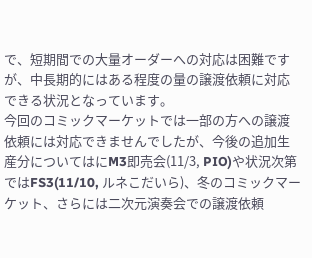で、短期間での大量オーダーへの対応は困難ですが、中長期的にはある程度の量の譲渡依頼に対応できる状況となっています。
今回のコミックマーケットでは一部の方への譲渡依頼には対応できませんでしたが、今後の追加生産分についてはにM3即売会(11/3, PIO)や状況次第ではFS3(11/10, ルネこだいら)、冬のコミックマーケット、さらには二次元演奏会での譲渡依頼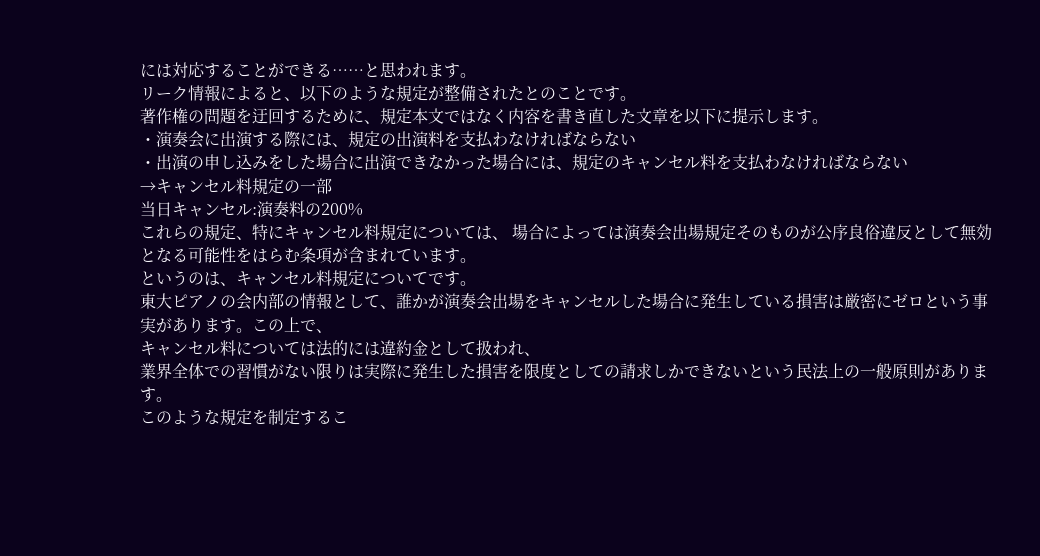には対応することができる……と思われます。
リーク情報によると、以下のような規定が整備されたとのことです。
著作権の問題を迂回するために、規定本文ではなく内容を書き直した文章を以下に提示します。
・演奏会に出演する際には、規定の出演料を支払わなければならない
・出演の申し込みをした場合に出演できなかった場合には、規定のキャンセル料を支払わなければならない
→キャンセル料規定の一部
当日キャンセル:演奏料の200%
これらの規定、特にキャンセル料規定については、 場合によっては演奏会出場規定そのものが公序良俗違反として無効となる可能性をはらむ条項が含まれています。
というのは、キャンセル料規定についてです。
東大ピアノの会内部の情報として、誰かが演奏会出場をキャンセルした場合に発生している損害は厳密にゼロという事実があります。この上で、
キャンセル料については法的には違約金として扱われ、
業界全体での習慣がない限りは実際に発生した損害を限度としての請求しかできないという民法上の一般原則があります。
このような規定を制定するこ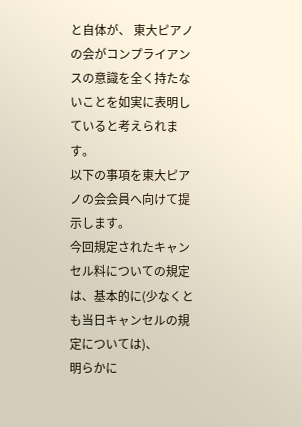と自体が、 東大ピアノの会がコンプライアンスの意識を全く持たないことを如実に表明していると考えられます。
以下の事項を東大ピアノの会会員へ向けて提示します。
今回規定されたキャンセル料についての規定は、基本的に(少なくとも当日キャンセルの規定については)、
明らかに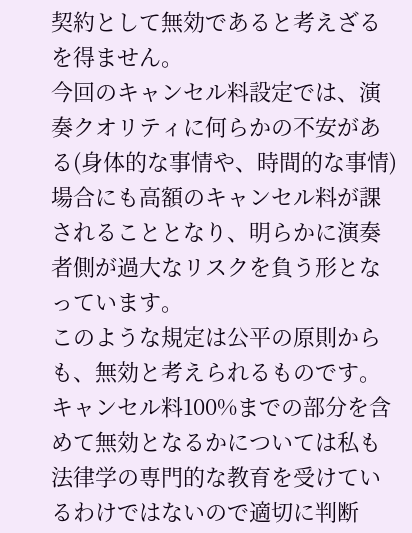契約として無効であると考えざるを得ません。
今回のキャンセル料設定では、演奏クオリティに何らかの不安がある(身体的な事情や、時間的な事情)
場合にも高額のキャンセル料が課されることとなり、明らかに演奏者側が過大なリスクを負う形となっています。
このような規定は公平の原則からも、無効と考えられるものです。
キャンセル料100%までの部分を含めて無効となるかについては私も法律学の専門的な教育を受けているわけではないので適切に判断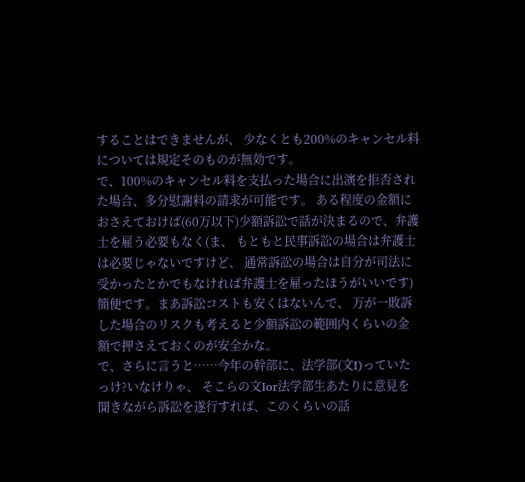することはできませんが、 少なくとも200%のキャンセル料については規定そのものが無効です。
で、100%のキャンセル料を支払った場合に出演を拒否された場合、多分慰謝料の請求が可能です。 ある程度の金額におさえておけば(60万以下)少額訴訟で話が決まるので、弁護士を雇う必要もなく(ま、 もともと民事訴訟の場合は弁護士は必要じゃないですけど、 通常訴訟の場合は自分が司法に受かったとかでもなければ弁護士を雇ったほうがいいです)簡便です。まあ訴訟コストも安くはないんで、 万が一敗訴した場合のリスクも考えると少額訴訟の範囲内くらいの金額で押さえておくのが安全かな。
で、さらに言うと……今年の幹部に、法学部(文I)っていたっけ?いなけりゃ、 そこらの文Ior法学部生あたりに意見を聞きながら訴訟を遂行すれば、このくらいの話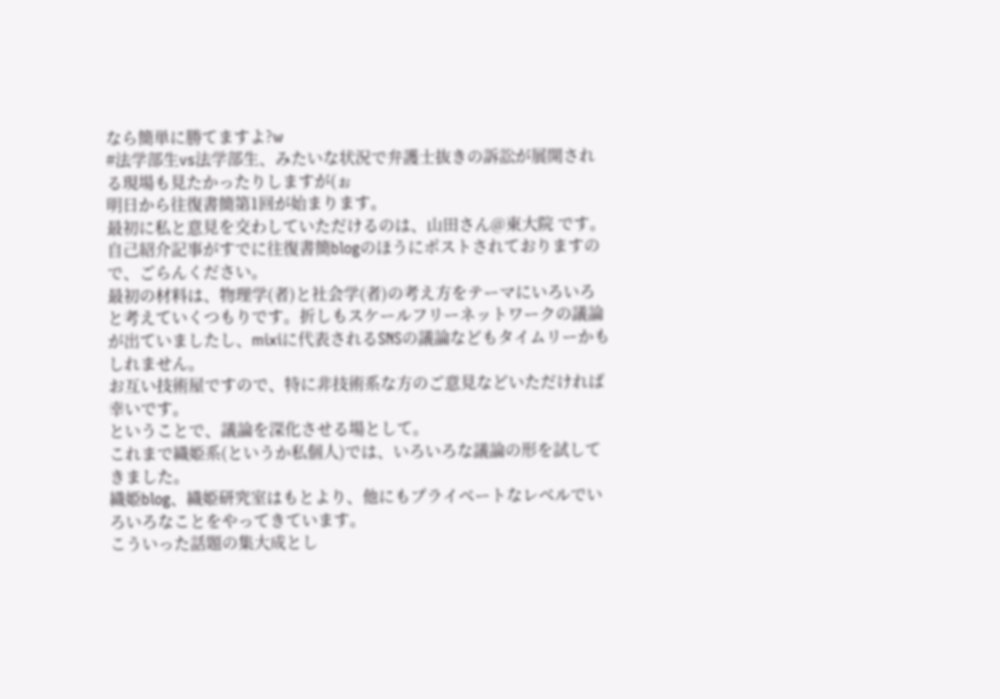なら簡単に勝てますよ?w
#法学部生vs法学部生、みたいな状況で弁護士抜きの訴訟が展開される現場も見たかったりしますが(ぉ
明日から往復書簡第1回が始まります。
最初に私と意見を交わしていただけるのは、山田さん@東大院 です。自己紹介記事がすでに往復書簡blogのほうにポストされておりますので、ごらんください。
最初の材料は、物理学(者)と社会学(者)の考え方をテーマにいろいろと考えていくつもりです。折しもスケールフリーネットワークの議論が出ていましたし、mixiに代表されるSNSの議論などもタイムリーかもしれません。
お互い技術屋ですので、特に非技術系な方のご意見などいただければ幸いです。
ということで、議論を深化させる場として。
これまで織姫系(というか私個人)では、いろいろな議論の形を試してきました。
織姫blog、織姫研究室はもとより、他にもプライベートなレベルでいろいろなことをやってきています。
こういった話題の集大成とし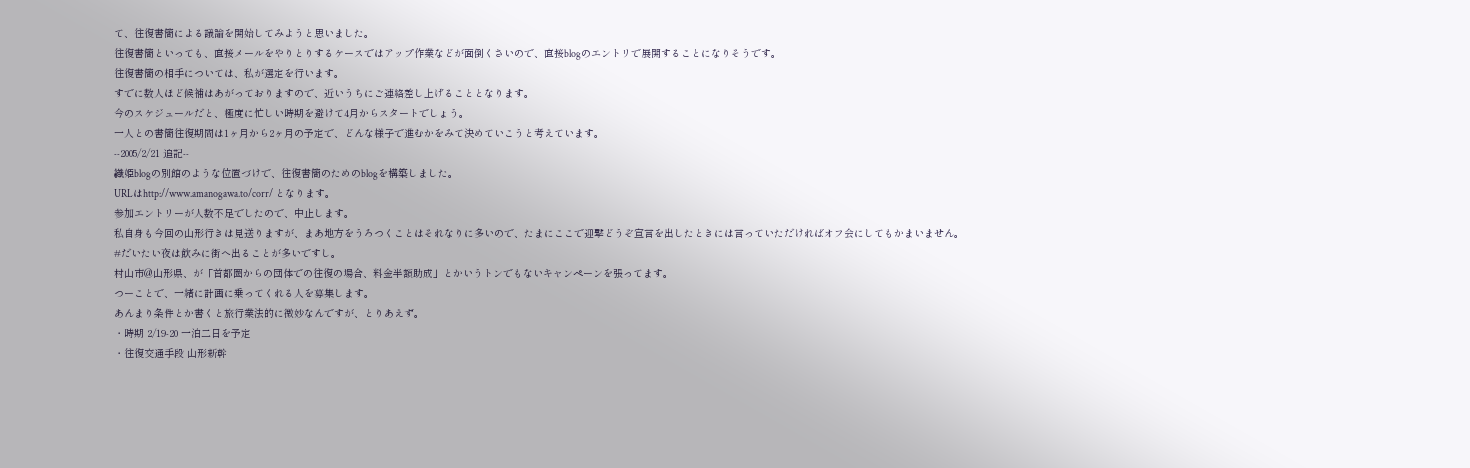て、往復書簡による議論を開始してみようと思いました。
往復書簡といっても、直接メールをやりとりするケースではアップ作業などが面倒くさいので、直接blogのエントリで展開することになりそうです。
往復書簡の相手については、私が選定を行います。
すでに数人ほど候補はあがっておりますので、近いうちにご連絡差し上げることとなります。
今のスケジュールだと、極度に忙しい時期を避けて4月からスタートでしょう。
一人との書簡往復期間は1ヶ月から2ヶ月の予定で、どんな様子で進むかをみて決めていこうと考えています。
--2005/2/21 追記--
織姫blogの別館のような位置づけで、往復書簡のためのblogを構築しました。
URLはhttp://www.amanogawa.to/corr/ となります。
参加エントリーが人数不足でしたので、中止します。
私自身も今回の山形行きは見送りますが、まあ地方をうろつくことはそれなりに多いので、たまにここで迎撃どうぞ宣言を出したときには言っていただければオフ会にしてもかまいません。
#だいたい夜は飲みに街へ出ることが多いですし。
村山市@山形県、が「首都圏からの団体での往復の場合、料金半額助成」とかいうトンでもないキャンペーンを張ってます。
つーことで、一緒に計画に乗ってくれる人を募集します。
あんまり条件とか書くと旅行業法的に微妙なんですが、とりあえず。
・時期 2/19-20 一泊二日を予定
・往復交通手段 山形新幹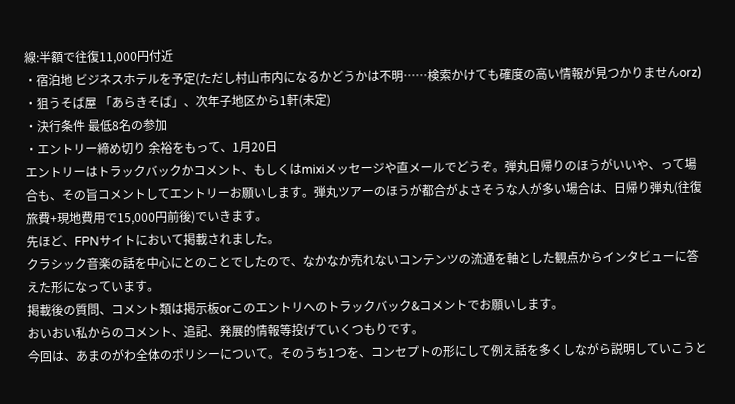線:半額で往復11,000円付近
・宿泊地 ビジネスホテルを予定(ただし村山市内になるかどうかは不明……検索かけても確度の高い情報が見つかりませんorz)
・狙うそば屋 「あらきそば」、次年子地区から1軒(未定)
・決行条件 最低8名の参加
・エントリー締め切り 余裕をもって、1月20日
エントリーはトラックバックかコメント、もしくはmixiメッセージや直メールでどうぞ。弾丸日帰りのほうがいいや、って場合も、その旨コメントしてエントリーお願いします。弾丸ツアーのほうが都合がよさそうな人が多い場合は、日帰り弾丸(往復旅費+現地費用で15,000円前後)でいきます。
先ほど、FPNサイトにおいて掲載されました。
クラシック音楽の話を中心にとのことでしたので、なかなか売れないコンテンツの流通を軸とした観点からインタビューに答えた形になっています。
掲載後の質問、コメント類は掲示板orこのエントリへのトラックバック&コメントでお願いします。
おいおい私からのコメント、追記、発展的情報等投げていくつもりです。
今回は、あまのがわ全体のポリシーについて。そのうち1つを、コンセプトの形にして例え話を多くしながら説明していこうと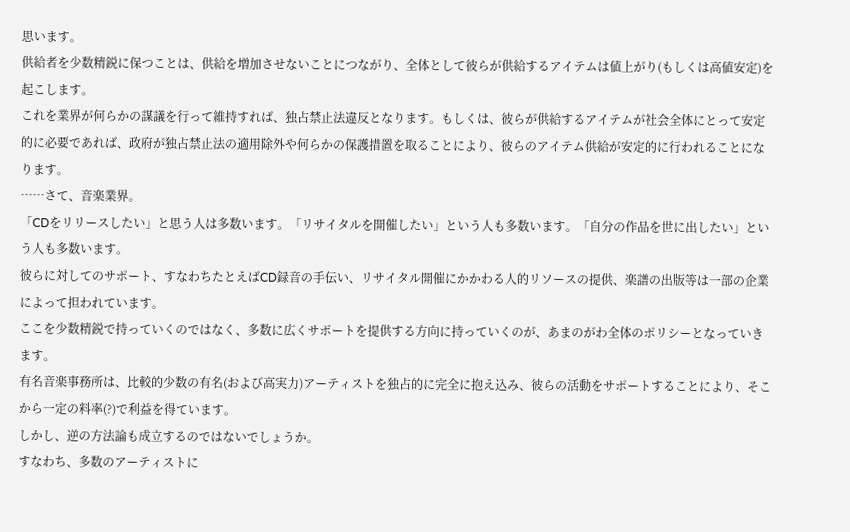思います。
供給者を少数精鋭に保つことは、供給を増加させないことにつながり、全体として彼らが供給するアイテムは値上がり(もしくは高値安定)を起こします。
これを業界が何らかの謀議を行って維持すれば、独占禁止法違反となります。もしくは、彼らが供給するアイテムが社会全体にとって安定的に必要であれば、政府が独占禁止法の適用除外や何らかの保護措置を取ることにより、彼らのアイテム供給が安定的に行われることになります。
……さて、音楽業界。
「CDをリリースしたい」と思う人は多数います。「リサイタルを開催したい」という人も多数います。「自分の作品を世に出したい」という人も多数います。
彼らに対してのサポート、すなわちたとえばCD録音の手伝い、リサイタル開催にかかわる人的リソースの提供、楽譜の出版等は一部の企業によって担われています。
ここを少数精鋭で持っていくのではなく、多数に広くサポートを提供する方向に持っていくのが、あまのがわ全体のポリシーとなっていきます。
有名音楽事務所は、比較的少数の有名(および高実力)アーティストを独占的に完全に抱え込み、彼らの活動をサポートすることにより、そこから一定の料率(?)で利益を得ています。
しかし、逆の方法論も成立するのではないでしょうか。
すなわち、多数のアーティストに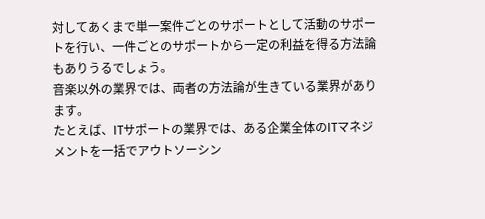対してあくまで単一案件ごとのサポートとして活動のサポートを行い、一件ごとのサポートから一定の利益を得る方法論もありうるでしょう。
音楽以外の業界では、両者の方法論が生きている業界があります。
たとえば、ITサポートの業界では、ある企業全体のITマネジメントを一括でアウトソーシン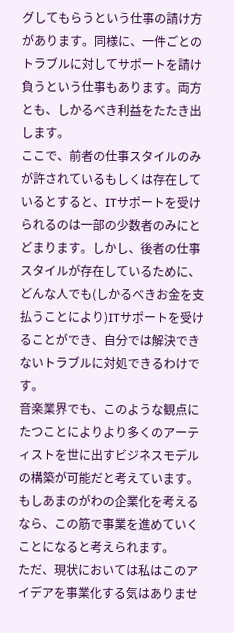グしてもらうという仕事の請け方があります。同様に、一件ごとのトラブルに対してサポートを請け負うという仕事もあります。両方とも、しかるべき利益をたたき出します。
ここで、前者の仕事スタイルのみが許されているもしくは存在しているとすると、ITサポートを受けられるのは一部の少数者のみにとどまります。しかし、後者の仕事スタイルが存在しているために、どんな人でも(しかるべきお金を支払うことにより)ITサポートを受けることができ、自分では解決できないトラブルに対処できるわけです。
音楽業界でも、このような観点にたつことによりより多くのアーティストを世に出すビジネスモデルの構築が可能だと考えています。もしあまのがわの企業化を考えるなら、この筋で事業を進めていくことになると考えられます。
ただ、現状においては私はこのアイデアを事業化する気はありませ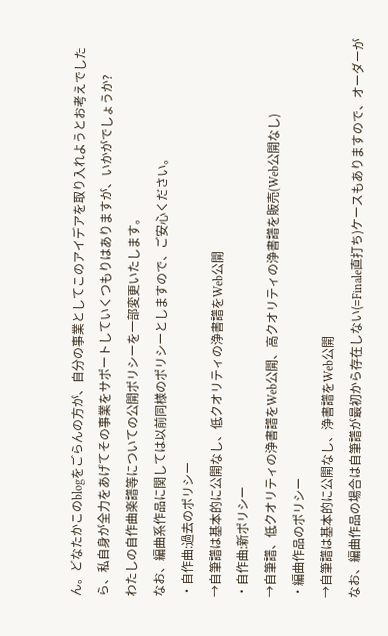ん。どなたかこのblogをごらんの方が、自分の事業としてこのアイデアを取り入れようとお考えでしたら、私自身が全力をあげてその事業をサポートしていくつもりはありますが、いかがでしょうか?
わたしの自作曲楽譜等についての公開ポリシーを一部変更いたします。
なお、編曲系作品に関しては以前同様のポリシーとしますので、ご安心ください。
・自作曲:過去のポリシー
→自筆譜は基本的に公開なし、低クオリティの浄書譜をWeb公開
・自作曲:新ポリシー
→自筆譜、低クオリティの浄書譜をWeb公開、高クオリティの浄書譜を販売(Web公開なし)
・編曲作品のポリシー
→自筆譜は基本的に公開なし、浄書譜をWeb公開
なお、編曲作品の場合は自筆譜が最初から存在しない(=Finale直打ち)ケースもありますので、オーダーが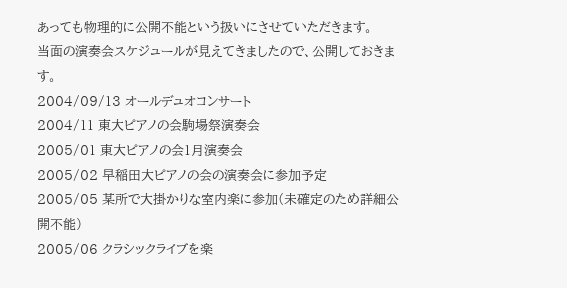あっても物理的に公開不能という扱いにさせていただきます。
当面の演奏会スケジュールが見えてきましたので、公開しておきます。
2004/09/13 オールデュオコンサート
2004/11 東大ピアノの会駒場祭演奏会
2005/01 東大ピアノの会1月演奏会
2005/02 早稲田大ピアノの会の演奏会に参加予定
2005/05 某所で大掛かりな室内楽に参加(未確定のため詳細公開不能)
2005/06 クラシックライブを楽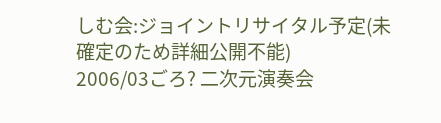しむ会:ジョイントリサイタル予定(未確定のため詳細公開不能)
2006/03ごろ? 二次元演奏会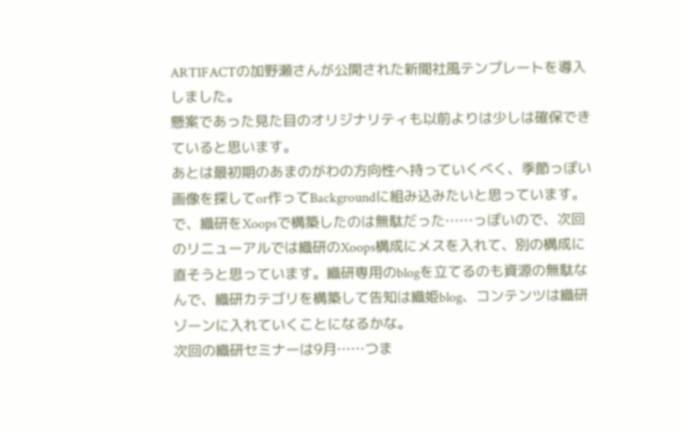ARTIFACTの加野瀬さんが公開された新聞社風テンプレートを導入しました。
懸案であった見た目のオリジナリティも以前よりは少しは確保できていると思います。
あとは最初期のあまのがわの方向性へ持っていくべく、季節っぽい画像を探してor作ってBackgroundに組み込みたいと思っています。
で、織研をXoopsで構築したのは無駄だった……っぽいので、次回のリニューアルでは織研のXoops構成にメスを入れて、別の構成に直そうと思っています。織研専用のblogを立てるのも資源の無駄なんで、織研カテゴリを構築して告知は織姫blog、コンテンツは織研ゾーンに入れていくことになるかな。
次回の織研セミナーは9月……つま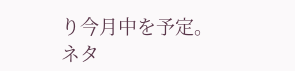り今月中を予定。ネタ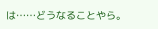は……どうなることやら。